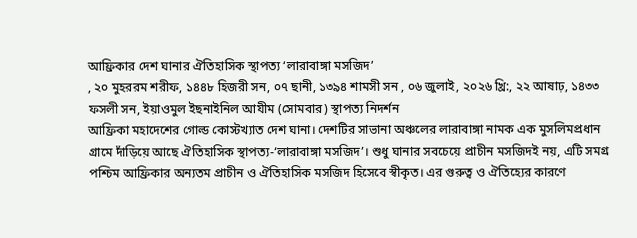আফ্রিকার দেশ ঘানার ঐতিহাসিক স্থাপত্য ‘লারাবাঙ্গা মসজিদ’
, ২০ মুহররম শরীফ, ১৪৪৮ হিজরী সন, ০৭ ছানী, ১৩৯৪ শামসী সন , ০৬ জুলাই, ২০২৬ খ্রি:, ২২ আষাঢ়, ১৪৩৩ ফসলী সন, ইয়াওমুল ইছনাইনিল আযীম (সোমবার) স্থাপত্য নিদর্শন
আফ্রিকা মহাদেশের গোল্ড কোস্টখ্যাত দেশ ঘানা। দেশটির সাভানা অঞ্চলের লারাবাঙ্গা নামক এক মুসলিমপ্রধান গ্রামে দাঁড়িয়ে আছে ঐতিহাসিক স্থাপত্য-‘লারাবাঙ্গা মসজিদ’। শুধু ঘানার সবচেয়ে প্রাচীন মসজিদই নয়, এটি সমগ্র পশ্চিম আফ্রিকার অন্যতম প্রাচীন ও ঐতিহাসিক মসজিদ হিসেবে স্বীকৃত। এর গুরুত্ব ও ঐতিহ্যের কারণে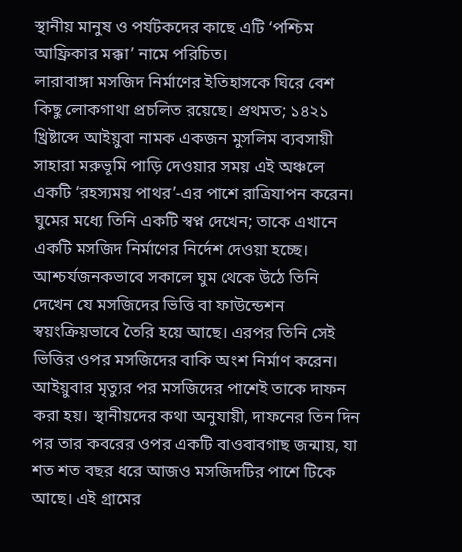স্থানীয় মানুষ ও পর্যটকদের কাছে এটি ‘পশ্চিম আফ্রিকার মক্কা’ নামে পরিচিত।
লারাবাঙ্গা মসজিদ নির্মাণের ইতিহাসকে ঘিরে বেশ কিছু লোকগাথা প্রচলিত রয়েছে। প্রথমত; ১৪২১ খ্রিষ্টাব্দে আইয়ুবা নামক একজন মুসলিম ব্যবসায়ী সাহারা মরুভূমি পাড়ি দেওয়ার সময় এই অঞ্চলে একটি ‘রহস্যময় পাথর’-এর পাশে রাত্রিযাপন করেন। ঘুমের মধ্যে তিনি একটি স্বপ্ন দেখেন; তাকে এখানে একটি মসজিদ নির্মাণের নির্দেশ দেওয়া হচ্ছে।
আশ্চর্যজনকভাবে সকালে ঘুম থেকে উঠে তিনি দেখেন যে মসজিদের ভিত্তি বা ফাউন্ডেশন স্বয়ংক্রিয়ভাবে তৈরি হয়ে আছে। এরপর তিনি সেই ভিত্তির ওপর মসজিদের বাকি অংশ নির্মাণ করেন।
আইয়ুবার মৃত্যুর পর মসজিদের পাশেই তাকে দাফন করা হয়। স্থানীয়দের কথা অনুযায়ী, দাফনের তিন দিন পর তার কবরের ওপর একটি বাওবাবগাছ জন্মায়, যা শত শত বছর ধরে আজও মসজিদটির পাশে টিকে আছে। এই গ্রামের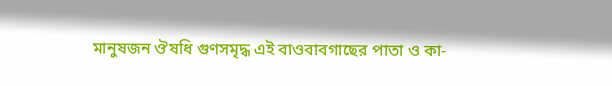মানুষজন ঔষধি গুণসমৃদ্ধ এই বাওবাবগাছের পাতা ও কা-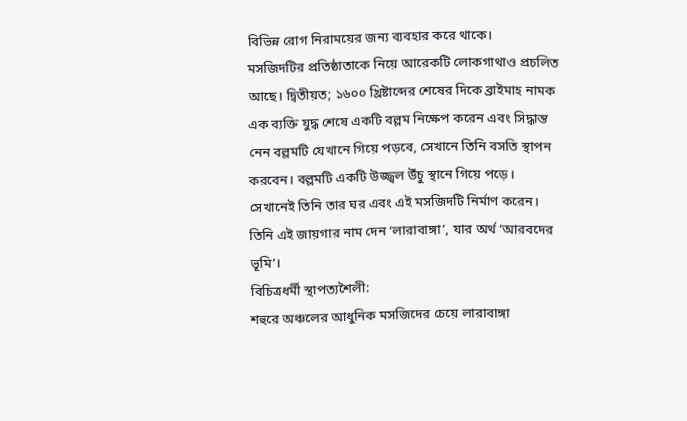বিভিন্ন রোগ নিরাময়ের জন্য ব্যবহার করে থাকে।
মসজিদটির প্রতিষ্ঠাতাকে নিয়ে আরেকটি লোকগাথাও প্রচলিত আছে। দ্বিতীয়ত; ১৬০০ খ্রিষ্টাব্দের শেষের দিকে ব্রাইমাহ নামক এক ব্যক্তি যুদ্ধ শেষে একটি বল্লম নিক্ষেপ করেন এবং সিদ্ধান্ত নেন বল্লমটি যেখানে গিয়ে পড়বে, সেখানে তিনি বসতি স্থাপন করবেন। বল্লমটি একটি উজ্জ্বল উঁচু স্থানে গিয়ে পড়ে। সেখানেই তিনি তার ঘর এবং এই মসজিদটি নির্মাণ করেন। তিনি এই জায়গার নাম দেন ‘লারাবাঙ্গা’, যার অর্থ ‘আরবদের ভূমি’।
বিচিত্রধর্মী স্থাপত্যশৈলী:
শহুরে অঞ্চলের আধুনিক মসজিদের চেয়ে লারাবাঙ্গা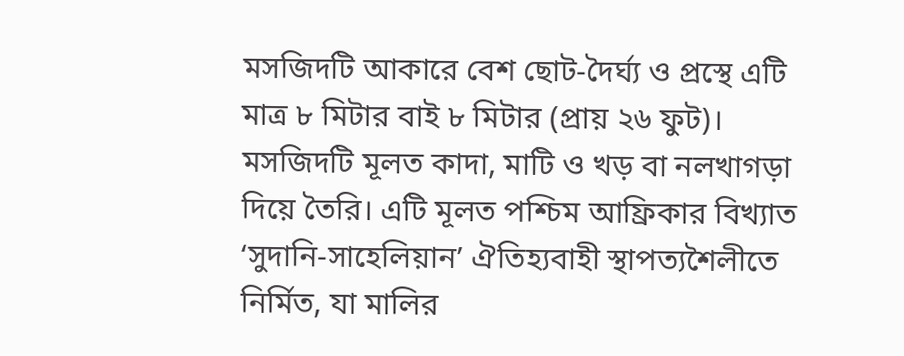মসজিদটি আকারে বেশ ছোট-দৈর্ঘ্য ও প্রস্থে এটি মাত্র ৮ মিটার বাই ৮ মিটার (প্রায় ২৬ ফুট)। মসজিদটি মূলত কাদা, মাটি ও খড় বা নলখাগড়া দিয়ে তৈরি। এটি মূলত পশ্চিম আফ্রিকার বিখ্যাত ‘সুদানি-সাহেলিয়ান’ ঐতিহ্যবাহী স্থাপত্যশৈলীতে নির্মিত, যা মালির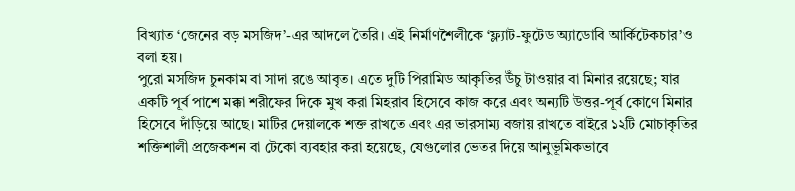বিখ্যাত ‘জেনের বড় মসজিদ’-এর আদলে তৈরি। এই নির্মাণশৈলীকে ‘ফ্ল্যাট-ফুটেড অ্যাডোবি আর্কিটেকচার’ও বলা হয়।
পুরো মসজিদ চুনকাম বা সাদা রঙে আবৃত। এতে দুটি পিরামিড আকৃতির উঁচু টাওয়ার বা মিনার রয়েছে; যার একটি পূর্ব পাশে মক্কা শরীফের দিকে মুখ করা মিহরাব হিসেবে কাজ করে এবং অন্যটি উত্তর-পূর্ব কোণে মিনার হিসেবে দাঁড়িয়ে আছে। মাটির দেয়ালকে শক্ত রাখতে এবং এর ভারসাম্য বজায় রাখতে বাইরে ১২টি মোচাকৃতির শক্তিশালী প্রজেকশন বা টেকো ব্যবহার করা হয়েছে, যেগুলোর ভেতর দিয়ে আনুভূমিকভাবে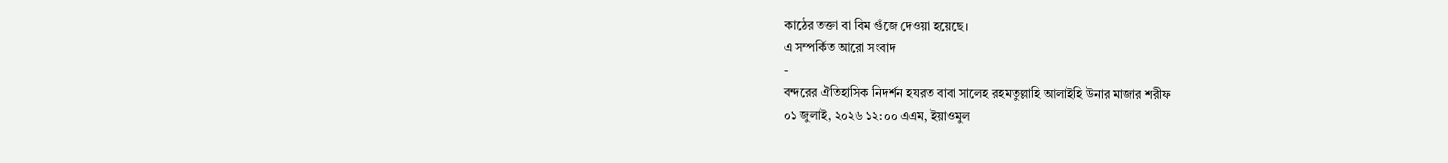কাঠের তক্তা বা বিম গুঁজে দেওয়া হয়েছে।
এ সম্পর্কিত আরো সংবাদ
-
বন্দরের ঐতিহাসিক নিদর্শন হযরত বাবা সালেহ রহমতুল্লাহি আলাইহি উনার মাজার শরীফ
০১ জুলাই, ২০২৬ ১২:০০ এএম, ইয়াওমুল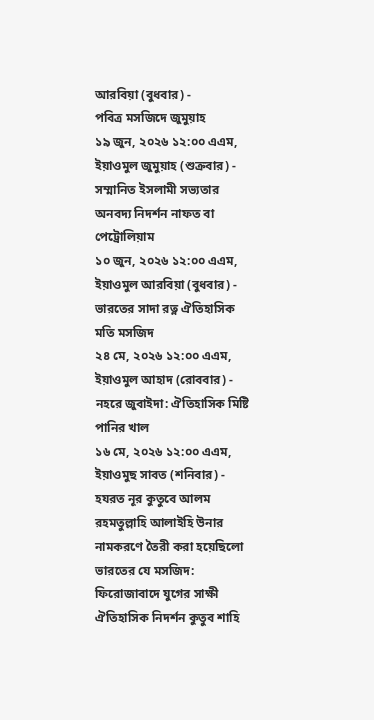আরবিয়া (বুধবার) -
পবিত্র মসজিদে জুমুয়াহ
১৯ জুন, ২০২৬ ১২:০০ এএম, ইয়াওমুল জুমুয়াহ (শুক্রবার) -
সম্মানিত ইসলামী সভ্যতার অনবদ্য নিদর্শন নাফত বা পেট্রোলিয়াম
১০ জুন, ২০২৬ ১২:০০ এএম, ইয়াওমুল আরবিয়া (বুধবার) -
ভারতের সাদা রত্ন ঐতিহাসিক মতি মসজিদ
২৪ মে, ২০২৬ ১২:০০ এএম, ইয়াওমুল আহাদ (রোববার) -
নহরে জুবাইদা: ঐতিহাসিক মিষ্টি পানির খাল
১৬ মে, ২০২৬ ১২:০০ এএম, ইয়াওমুছ সাবত (শনিবার) -
হযরত নূর কুতুবে আলম রহমতুল্লাহি আলাইহি উনার নামকরণে তৈরী করা হয়েছিলো ভারতের যে মসজিদ: ফিরোজাবাদে যুগের সাক্ষী ঐতিহাসিক নিদর্শন কুতুব শাহি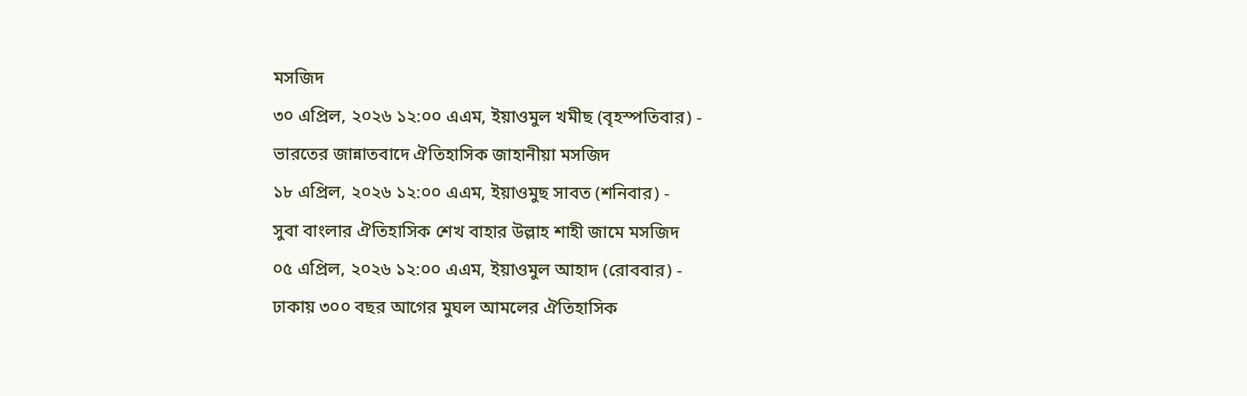মসজিদ
৩০ এপ্রিল, ২০২৬ ১২:০০ এএম, ইয়াওমুল খমীছ (বৃহস্পতিবার) -
ভারতের জান্নাতবাদে ঐতিহাসিক জাহানীয়া মসজিদ
১৮ এপ্রিল, ২০২৬ ১২:০০ এএম, ইয়াওমুছ সাবত (শনিবার) -
সুবা বাংলার ঐতিহাসিক শেখ বাহার উল্লাহ শাহী জামে মসজিদ
০৫ এপ্রিল, ২০২৬ ১২:০০ এএম, ইয়াওমুল আহাদ (রোববার) -
ঢাকায় ৩০০ বছর আগের মুঘল আমলের ঐতিহাসিক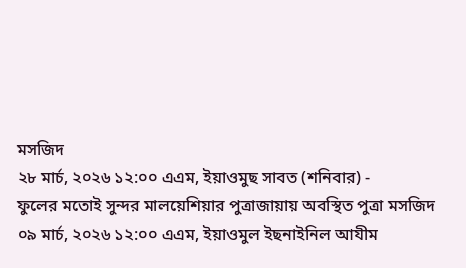মসজিদ
২৮ মার্চ, ২০২৬ ১২:০০ এএম, ইয়াওমুছ সাবত (শনিবার) -
ফুলের মতোই সুন্দর মালয়েশিয়ার পুত্রাজায়ায় অবস্থিত পুত্রা মসজিদ
০৯ মার্চ, ২০২৬ ১২:০০ এএম, ইয়াওমুল ইছনাইনিল আযীম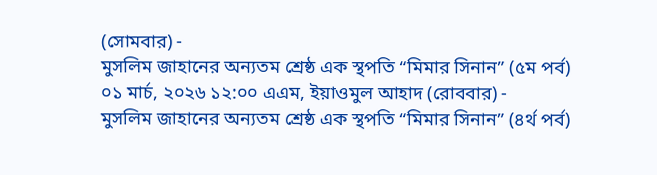(সোমবার) -
মুসলিম জাহানের অন্যতম শ্রেষ্ঠ এক স্থপতি “মিমার সিনান” (৫ম পর্ব)
০১ মার্চ, ২০২৬ ১২:০০ এএম, ইয়াওমুল আহাদ (রোববার) -
মুসলিম জাহানের অন্যতম শ্রেষ্ঠ এক স্থপতি “মিমার সিনান” (৪র্থ পর্ব)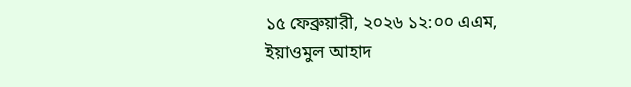১৫ ফেব্রুয়ারী, ২০২৬ ১২:০০ এএম, ইয়াওমুল আহাদ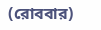(রোববার)